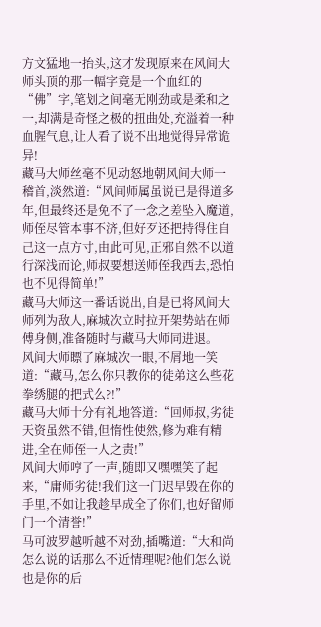方文猛地一抬头,这才发现原来在风间大师头顶的那一幅字竟是一个血红的“佛”字,笔划之间毫无刚劲或是柔和之一,却满是奇怪之极的扭曲处,充溢着一种血腥气息,让人看了说不出地觉得异常诡异!
藏马大师丝毫不见动怒地朝风间大师一稽首,淡然道:“风间师属虽说已是得道多年,但最终还是免不了一念之差坠入魔道,师侄尽管本事不济,但好歹还把持得住自己这一点方寸,由此可见,正邪自然不以道行深浅而论,师叔要想送师侄我西去,恐怕也不见得简单!”
藏马大师这一番话说出,自是已将风间大师列为敌人,麻城次立时拉开架势站在师傅身侧,准备随时与藏马大师同进退。
风间大师瞟了麻城次一眼,不屑地一笑道:“藏马,怎么你只教你的徒弟这么些花拳绣腿的把式么?!”
藏马大师十分有礼地答道:“回师叔,劣徒天资虽然不错,但惰性使然,修为难有精进,全在师侄一人之责!”
风间大师哼了一声,随即又嘿嘿笑了起来,“庸师劣徒!我们这一门迟早毁在你的手里,不如让我趁早成全了你们,也好留师门一个清誉!”
马可波罗越听越不对劲,插嘴道:“大和尚怎么说的话那么不近情理呢?他们怎么说也是你的后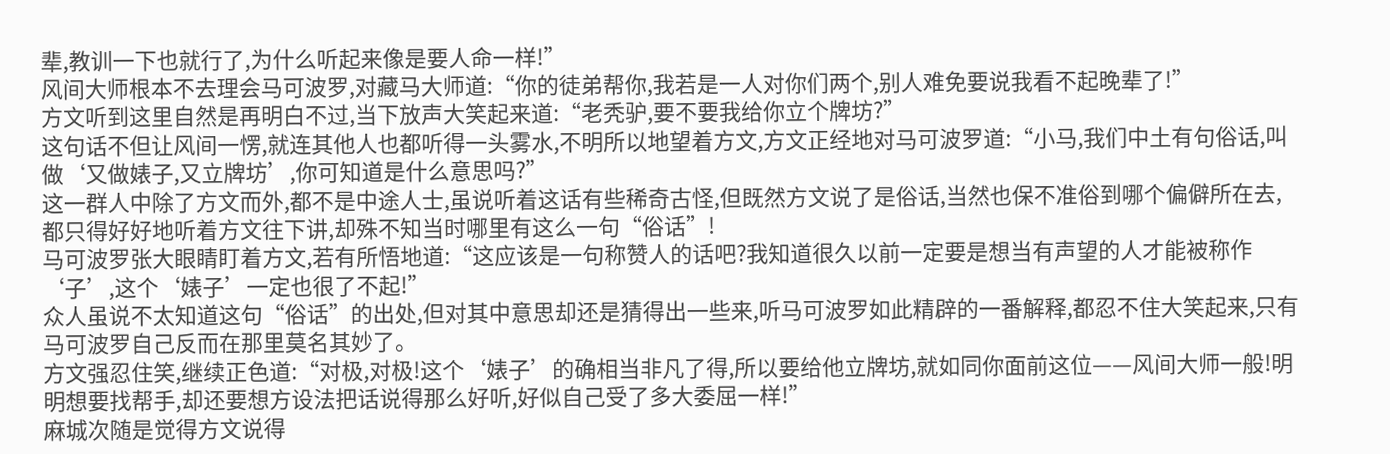辈,教训一下也就行了,为什么听起来像是要人命一样!”
风间大师根本不去理会马可波罗,对藏马大师道:“你的徒弟帮你,我若是一人对你们两个,别人难免要说我看不起晚辈了!”
方文听到这里自然是再明白不过,当下放声大笑起来道:“老秃驴,要不要我给你立个牌坊?”
这句话不但让风间一愣,就连其他人也都听得一头雾水,不明所以地望着方文,方文正经地对马可波罗道:“小马,我们中土有句俗话,叫做‘又做婊子,又立牌坊’,你可知道是什么意思吗?”
这一群人中除了方文而外,都不是中途人士,虽说听着这话有些稀奇古怪,但既然方文说了是俗话,当然也保不准俗到哪个偏僻所在去,都只得好好地听着方文往下讲,却殊不知当时哪里有这么一句“俗话”!
马可波罗张大眼睛盯着方文,若有所悟地道:“这应该是一句称赞人的话吧?我知道很久以前一定要是想当有声望的人才能被称作‘子’,这个‘婊子’一定也很了不起!”
众人虽说不太知道这句“俗话”的出处,但对其中意思却还是猜得出一些来,听马可波罗如此精辟的一番解释,都忍不住大笑起来,只有马可波罗自己反而在那里莫名其妙了。
方文强忍住笑,继续正色道:“对极,对极!这个‘婊子’的确相当非凡了得,所以要给他立牌坊,就如同你面前这位——风间大师一般!明明想要找帮手,却还要想方设法把话说得那么好听,好似自己受了多大委屈一样!”
麻城次随是觉得方文说得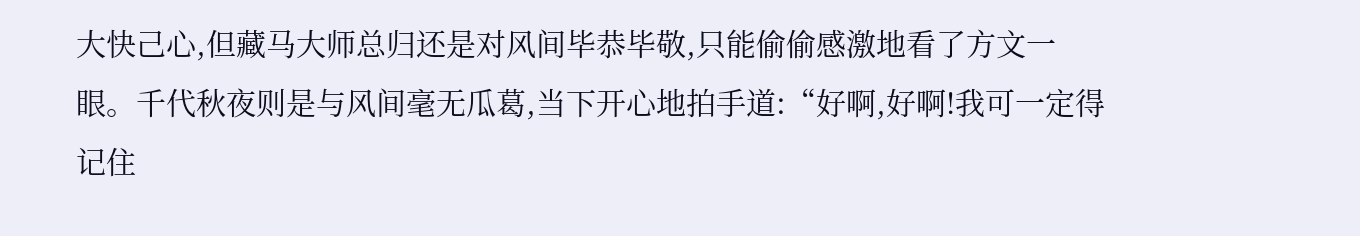大快己心,但藏马大师总归还是对风间毕恭毕敬,只能偷偷感激地看了方文一眼。千代秋夜则是与风间毫无瓜葛,当下开心地拍手道:“好啊,好啊!我可一定得记住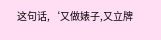这句话,‘又做婊子,又立牌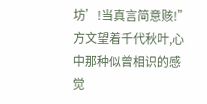坊’!当真言简意赅!”
方文望着千代秋叶,心中那种似曾相识的感觉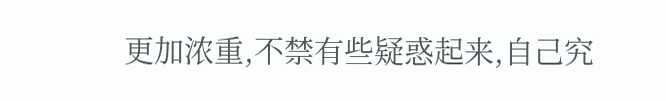更加浓重,不禁有些疑惑起来,自己究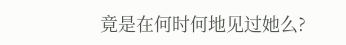竟是在何时何地见过她么?